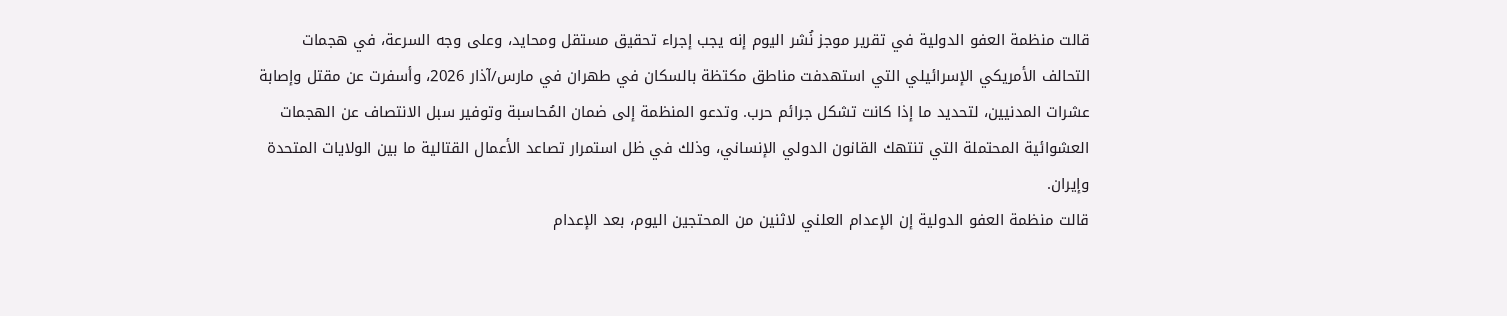قالت منظمة العفو الدولية في تقرير موجز نُشر اليوم إنه يجب إجراء تحقيق مستقل ومحايد، وعلى وجه السرعة، في هجمات التحالف الأمريكي الإسرائيلي التي استهدفت مناطق مكتظة بالسكان في طهران في مارس/آذار 2026، وأسفرت عن مقتل وإصابة عشرات المدنيين، لتحديد ما إذا كانت تشكل جرائم حرب. وتدعو المنظمة إلى ضمان المُحاسبة وتوفير سبل الانتصاف عن الهجمات العشوائية المحتملة التي تنتهك القانون الدولي الإنساني، وذلك في ظل استمرار تصاعد الأعمال القتالية ما بين الولايات المتحدة وإيران.
قالت منظمة العفو الدولية إن الإعدام العلني لاثنين من المحتجين اليوم، بعد الإعدام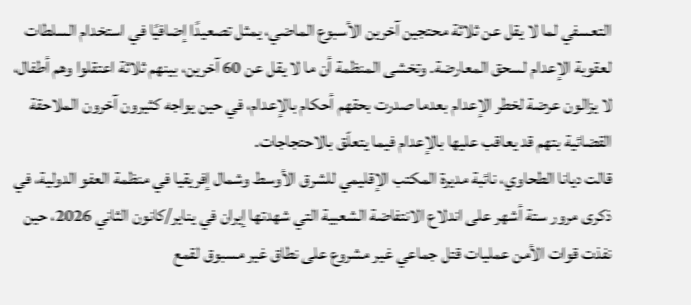التعسفي لما لا يقل عن ثلاثة محتجين آخرين الأسبوع الماضي، يمثل تصعيدًا إضافيًا في استخدام السلطات لعقوبة الإعدام لسحق المعارضة. وتخشى المنظمة أن ما لا يقل عن 60 آخرين، بينهم ثلاثة اعتقلوا وهم أطفال، لا يزالون عرضة لخطر الإعدام بعدما صدرت بحقهم أحكام بالإعدام، في حين يواجه كثيرون آخرون الملاحقة القضائية بتهم قد يعاقب عليها بالإعدام فيما يتعلّق بالاحتجاجات.
قالت ديانا الطحاوي، نائبة مديرة المكتب الإقليمي للشرق الأوسط وشمال إفريقيا في منظمة العفو الدولية، في ذكرى مرور ستة أشهر على اندلاع الانتفاضة الشعبية التي شهدتها إيران في يناير/كانون الثاني 2026، حين نفذت قوات الأمن عمليات قتل جماعي غير مشروع على نطاق غير مسبوق لقمع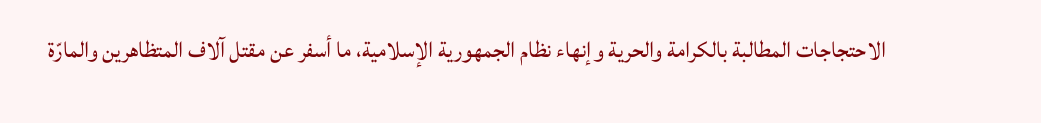الاحتجاجات المطالبة بالكرامة والحرية وإنهاء نظام الجمهورية الإسلامية، ما أسفر عن مقتل آلاف المتظاهرين والمارّة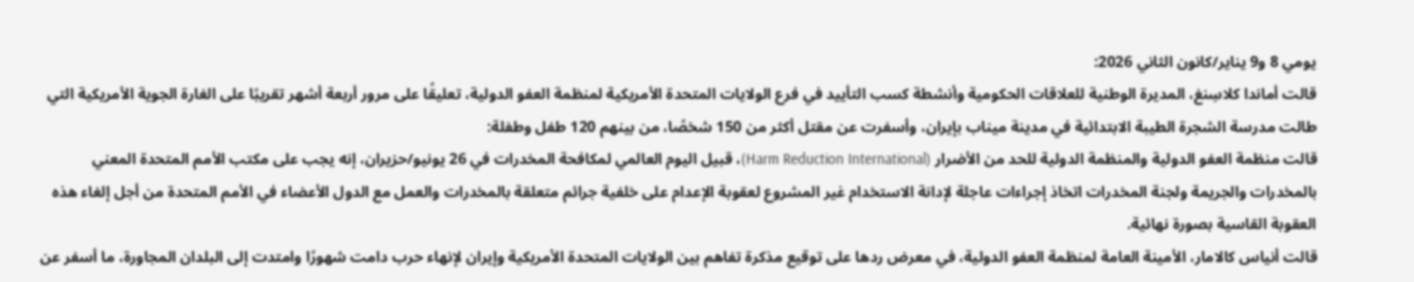يومي 8 و9 يناير/كانون الثاني 2026:
قالت أماندا كلاسِنغ، المديرة الوطنية للعلاقات الحكومية وأنشطة كسب التأييد في فرع الولايات المتحدة الأمريكية لمنظمة العفو الدولية، تعليقًا على مرور أربعة أشهر تقريبًا على الغارة الجوية الأمريكية التي طالت مدرسة الشجرة الطيبة الابتدائية في مدينة ميناب بإيران، وأسفرت عن مقتل أكثر من 150 شخصًا، من بينهم 120 طفل وطفلة:
قالت منظمة العفو الدولية والمنظمة الدولية للحد من الأضرار (Harm Reduction International)، قبيل اليوم العالمي لمكافحة المخدرات في 26 يونيو/حزيران، إنه يجب على مكتب الأمم المتحدة المعني بالمخدرات والجريمة ولجنة المخدرات اتخاذ إجراءات عاجلة لإدانة الاستخدام غير المشروع لعقوبة الإعدام على خلفية جرائم متعلقة بالمخدرات والعمل مع الدول الأعضاء في الأمم المتحدة من أجل إلغاء هذه العقوبة القاسية بصورة نهائية.
قالت أنياس كالامار، الأمينة العامة لمنظمة العفو الدولية، في معرض ردها على توقيع مذكرة تفاهم بين الولايات المتحدة الأمريكية وإيران لإنهاء حرب دامت شهورًا وامتدت إلى البلدان المجاورة، ما أسفر عن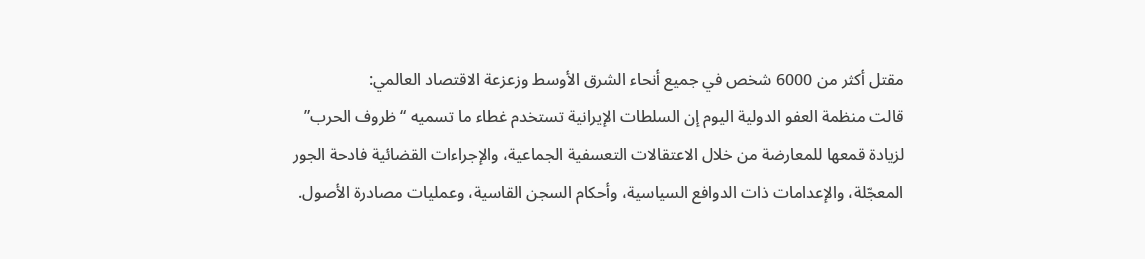مقتل أكثر من 6000 شخص في جميع أنحاء الشرق الأوسط وزعزعة الاقتصاد العالمي:
قالت منظمة العفو الدولية اليوم إن السلطات الإيرانية تستخدم غطاء ما تسميه “ظروف الحرب” لزيادة قمعها للمعارضة من خلال الاعتقالات التعسفية الجماعية، والإجراءات القضائية فادحة الجور المعجّلة، والإعدامات ذات الدوافع السياسية، وأحكام السجن القاسية، وعمليات مصادرة الأصول.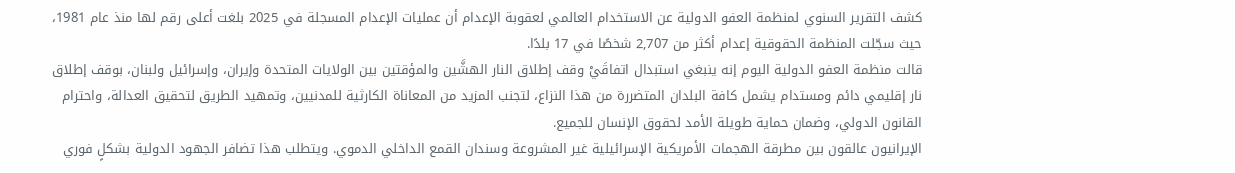كشف التقرير السنوي لمنظمة العفو الدولية عن الاستخدام العالمي لعقوبة الإعدام أن عمليات الإعدام المسجلة في 2025 بلغت أعلى رقم لها منذ عام 1981، حيث سجّلت المنظمة الحقوقية إعدام أكثر من 2,707 شخصًا في 17 بلدًا.
قالت منظمة العفو الدولية اليوم إنه ينبغي استبدال اتفاقَيْ وقف إطلاق النار الهشَّين والمؤقتين بين الولايات المتحدة وإيران، وإسرائيل ولبنان، بوقف إطلاق نار إقليمي دائم ومستدام يشمل كافة البلدان المتضررة من هذا النزاع، لتجنب المزيد من المعاناة الكارثية للمدنيين، وتمهيد الطريق لتحقيق العدالة، واحترام القانون الدولي، وضمان حماية طويلة الأمد لحقوق الإنسان للجميع.
الإيرانيون عالقون بين مطرقة الهجمات الأمريكية الإسرائيلية غير المشروعة وسندان القمع الداخلي الدموي. ويتطلب هذا تضافر الجهود الدولية بشكلٍ فوري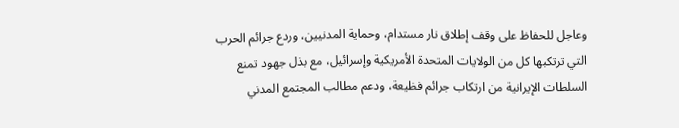وعاجل للحفاظ على وقف إطلاق نار مستدام، وحماية المدنيين، وردع جرائم الحرب التي ترتكبها كل من الولايات المتحدة الأمريكية وإسرائيل، مع بذل جهود تمنع السلطات الإيرانية من ارتكاب جرائم فظيعة، ودعم مطالب المجتمع المدني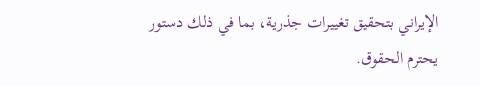الإيراني بتحقيق تغييرات جذرية، بما في ذلك دستور يحترم الحقوق.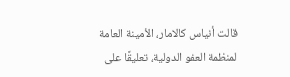قالت أنياس كالامار، الأمينة العامة لمنظمة العفو الدولية، تعليقًا على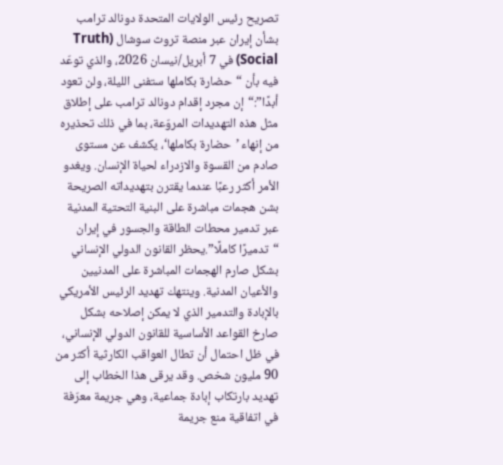تصريح رئيس الولايات المتحدة دونالد ترامب بشأن إيران عبر منصة تروث سوشال (Truth Social) في 7 أبريل/نيسان 2026، والذي توعّد فيه بأن “حضارة بكاملها ستفنى الليلة، ولن تعود أبدًا”:“إن مجرد إقدام دونالد ترامب على إطلاق مثل هذه التهديدات المروّعة، بما في ذلك تحذيره من إنهاء ’حضارة بكاملها‘، يكشف عن مستوى صادم من القسوة والازدراء لحياة الإنسان. ويغدو الأمر أكثر رعبًا عندما يقترن بتهديداته الصريحة بشن هجمات مباشرة على البنية التحتية المدنية عبر تدمير محطات الطاقة والجسور في إيران “تدميرًا كاملًا”.يحظر القانون الدولي الإنساني بشكل صارم الهجمات المباشرة على المدنيين والأعيان المدنية. وينتهك تهديد الرئيس الأمريكي بالإبادة والتدمير الذي لا يمكن إصلاحه بشكل صارخ القواعد الأساسية للقانون الدولي الإنساني، في ظل احتمال أن تطال العواقب الكارثية أكثر من 90 مليون شخص. وقد يرقى هذا الخطاب إلى تهديد بارتكاب إبادة جماعية، وهي جريمة معرّفة في اتفاقية منع جريمة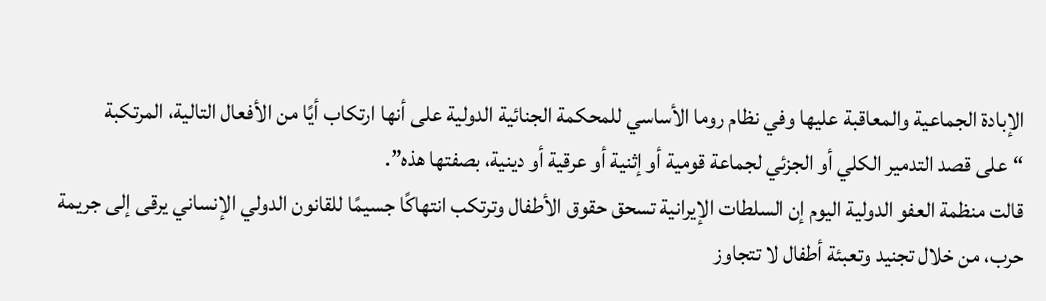الإبادة الجماعية والمعاقبة عليها وفي نظام روما الأساسي للمحكمة الجنائية الدولية على أنها ارتكاب أيًا من الأفعال التالية، المرتكبة “على قصد التدمير الكلي أو الجزئي لجماعة قومية أو إثنية أو عرقية أو دينية، بصفتها هذه”.
قالت منظمة العفو الدولية اليوم إن السلطات الإيرانية تسحق حقوق الأطفال وترتكب انتهاكًا جسيمًا للقانون الدولي الإنساني يرقى إلى جريمة حرب، من خلال تجنيد وتعبئة أطفال لا تتجاوز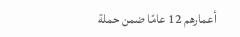أعمارهم 12 عامًا ضمن حملة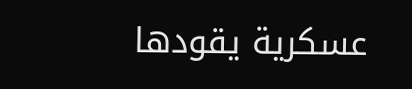عسكرية يقودها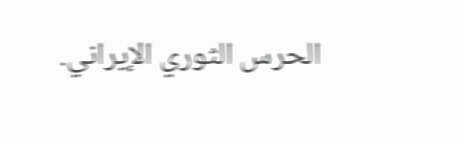الحرس الثوري الإيراني.